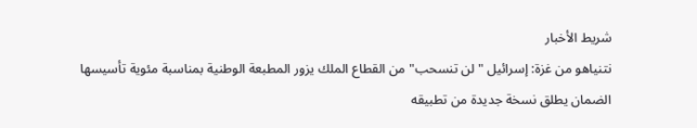شريط الأخبار
نتنياهو من غزة: إسرائيل "لن تنسحب" من القطاع الملك يزور المطبعة الوطنية بمناسبة مئوية تأسيسها الضمان يطلق نسخة جديدة من تطبيقه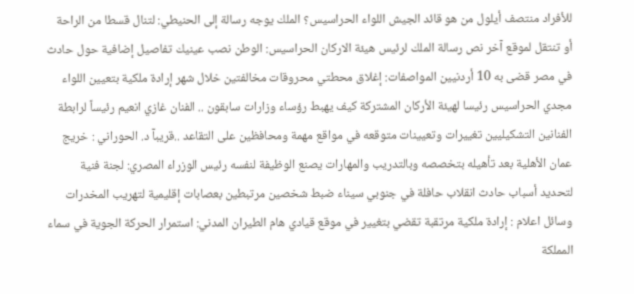للأفراد منتصف أيلول من هو قائد الجيش اللواء الحراسيس؟ الملك يوجه رسالة إلى الحنيطي: لتنال قسطا من الراحة أو تنتقل لموقع آخر نص رسالة الملك لرئيس هيئة الاركان الحراسيس: الوطن نصب عينيك تفاصيل إضافية حول حادث في مصر قضى به 10 أردنيين المواصفات: إغلاق محطتي محروقات مخالفتين خلال شهر إرادة ملكية بتعيين اللواء مجدي الحراسيس رئيسا لهيئة الأركان المشتركة كيف يهبط رؤساء وزارات سابقون .. الفنان غازي انعيم رئيساً لرابطة الفنانين التشكيليين تغييرات وتعيينات متوقعه في مواقع مهمة ومحافظين على التقاعد ..قريبآ د. الحوراني : خريج عمان الأهلية بعد تأهيله بتخصصه وبالتدريب والمهارات يصنع الوظيفة لنفسه رئيس الوزراء المصري: لجنة فنية لتحديد أسباب حادث انقلاب حافلة في جنوبي سيناء ضبط شخصين مرتبطين بعصابات إقليمية لتهريب المخدرات وسائل اعلام : إرادة ملكية مرتقبة تقضي بتغيير في موقع قيادي هام الطيران المدني: استمرار الحركة الجوية في سماء المملكة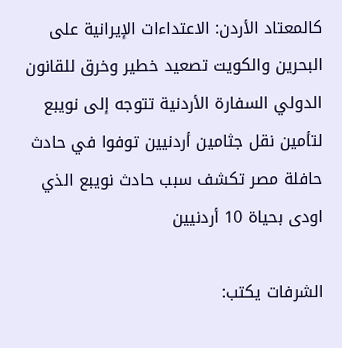كالمعتاد الأردن: الاعتداءات الإيرانية على البحرين والكويت تصعيد خطير وخرق للقانون الدولي السفارة الأردنية تتوجه إلى نويبع لتأمين نقل جثامين أردنيين توفوا في حادث حافلة مصر تكشف سبب حادث نويبع الذي اودى بحياة 10 أردنيين

الشرفات يكتب: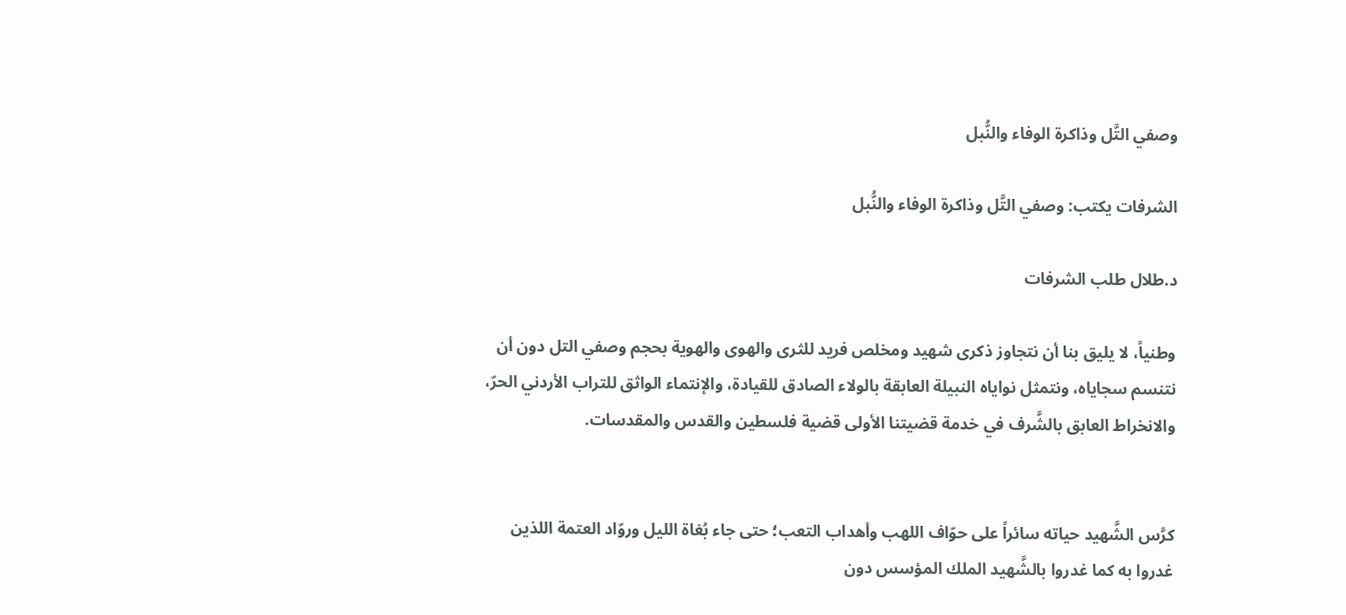وصفي التَّل وذاكرة الوفاء والنُّبل

الشرفات يكتب: وصفي التَّل وذاكرة الوفاء والنُّبل

د.طلال طلب الشرفات

وطنياً، لا يليق بنا أن نتجاوز ذكرى شهيد ومخلص فريد للثرى والهوى والهوية بحجم وصفي التل دون أن نتنسم سجاياه، ونتمثل نواياه النبيلة العابقة بالولاء الصادق للقيادة، والإنتماء الواثق للتراب الأردني الحرّ، والانخراط العابق بالشَّرف في خدمة قضيتنا الأولى قضية فلسطين والقدس والمقدسات.


كرَّس الشَّهيد حياته سائراً على حوّاف اللهب وأهداب التعب؛ حتى جاء بُغاة الليل وروّاد العتمة اللذين غدروا به كما غدروا بالشَّهيد الملك المؤسس دون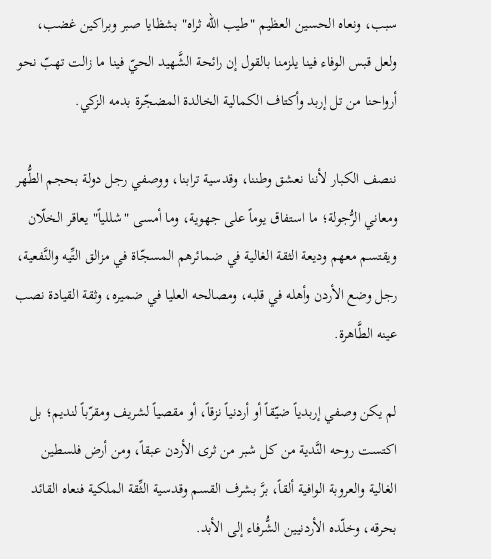سبب، ونعاه الحسين العظيم "طيب الله ثراه" بشظايا صبر وبراكين غضب، ولعل قبس الوفاء فينا يلزمنا بالقول إن رائحة الشَّهيد الحيّ فينا ما زالت تهبّ نحو أرواحنا من تل إربد وأكتاف الكمالية الخالدة المضجّرة بدمه الزكي.

ننصف الكبار لأننا نعشق وطننا، وقدسية ترابنا، ووصفي رجل دولة بحجم الطُّهر ومعاني الرُّجولة؛ ما استفاق يوماً على جهوية، وما أمسى "شللياً" يعاقر الخلّان ويقتسم معهم وديعة الثقة الغالية في ضمائرهم المسجّاة في مزالق التِّيه والنَّفعية، رجل وضع الأردن وأهله في قلبه، ومصالحه العليا في ضميره، وثقة القيادة نصب عينه الطَّاهرة.

لم يكن وصفي إربدياً ضيّقاً أو أردنياً نزقاً، أو مقصياً لشريف ومقرّباً لنديم؛ بل اكتست روحه النَّدية من كل شبر من ثرى الأردن عبقاً، ومن أرض فلسطين الغالية والعروبة الوافية ألقاً، برَّ بشرف القسم وقدسية الثِّقة الملكية فنعاه القائد بحرقه، وخلّده الأردنيين الشُّرفاء إلى الأبد.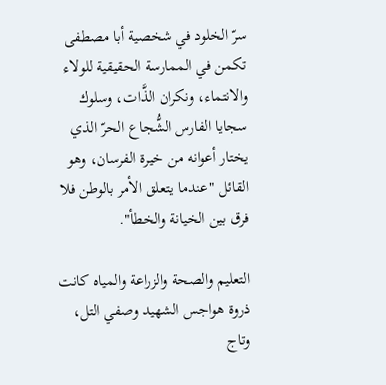سرّ الخلود في شخصية أبا مصطفى تكمن في الممارسة الحقيقية للولاء والانتماء، ونكران الذَّات، وسلوك سجايا الفارس الشُّجاع الحرّ الذي يختار أعوانه من خيرة الفرسان، وهو القائل "عندما يتعلق الأمر بالوطن فلا فرق بين الخيانة والخطأ".

التعليم والصحة والزراعة والمياه كانت ذروة هواجس الشهيد وصفي التل، وتاج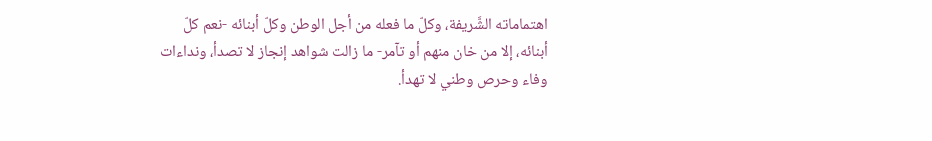اهتماماته الشَّريفة، وكلّ ما فعله من أجل الوطن وكلّ أبنائه -نعم كلّ أبنائه، إلا من خان منهم أو تآمر- ما زالت شواهد إنجاز لا تصدأ، ونداءات وفاء وحرص وطني لا تهدأ.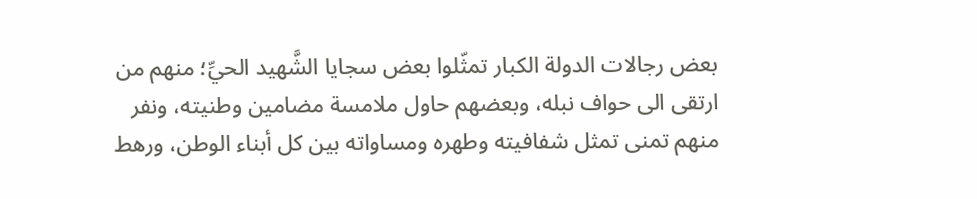بعض رجالات الدولة الكبار تمثّلوا بعض سجايا الشَّهيد الحيِّ؛ منهم من ارتقى الى حواف نبله، وبعضهم حاول ملامسة مضامين وطنيته، ونفر منهم تمنى تمثل شفافيته وطهره ومساواته بين كل أبناء الوطن، ورهط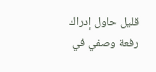قليل حاول إدراك رفعة وصفي في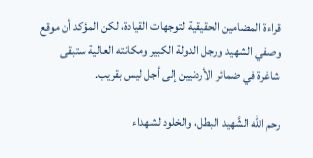قراءة المضامين الحقيقية لتوجهات القيادة، لكن المؤكد أن موقع وصفي الشهيد ورجل الدولة الكبير ومكانته العالية ستبقى شاغرة في ضمائر الأردنيين إلى أجل ليس بقريب.

رحم الله الشَّهيد البطل، والخلود لشهداء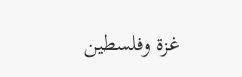غزة وفلسطين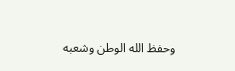وحفظ الله الوطن وشعبه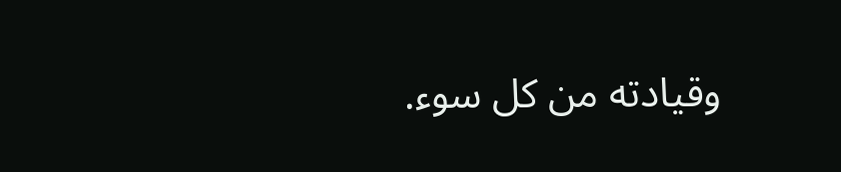وقيادته من كل سوء.